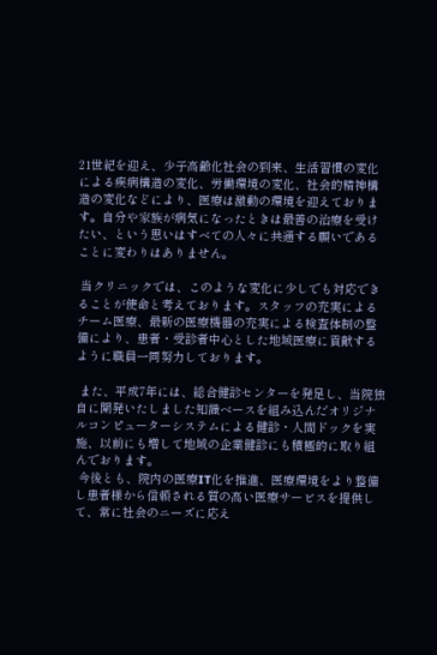21世紀を迎え、少子高齢化社会の到来、生活習慣の変化による疾病構造の変化、労働環境の変化、社会的精神構造の変化などにより、医療は激動の環境を迎えております。自分や家族が病気になったときは最善の治療を受けたい、という思いはすべての人々に共通する願いであることに変わりはありません。

 当クリニックでは、このような変化に少しでも対応できることが使命と考えております。スタッフの充実によるチーム医療、最新の医療機器の充実による検査体制の整備により、患者・受診者中心とした地域医療に貢献するように職員一同努力しております。

 また、平成7年には、総合健診センターを発足し、当院独自に開発いたしました知識ベースを組み込んだオリジナルコンピューターシステムによる健診・人間ドックを実施、以前にも増して地域の企業健診にも積極的に取り組んでおります。
 今後とも、院内の医療IT化を推進、医療環境をより整備し患者様から信頼される質の高い医療サービスを提供して、常に社会のニーズに応え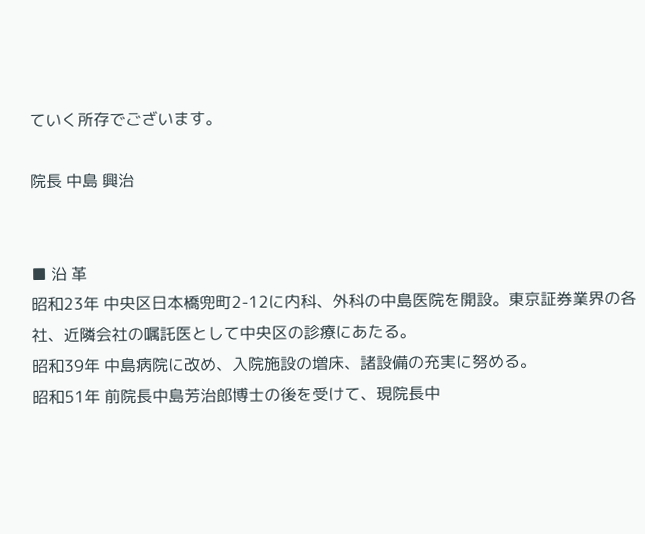ていく所存でございます。

院長 中島 興治


■ 沿 革
昭和23年 中央区日本橋兜町2-12に内科、外科の中島医院を開設。東京証券業界の各社、近隣会社の嘱託医として中央区の診療にあたる。
昭和39年 中島病院に改め、入院施設の増床、諸設備の充実に努める。
昭和51年 前院長中島芳治郎博士の後を受けて、現院長中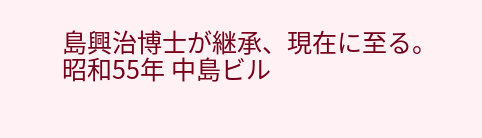島興治博士が継承、現在に至る。
昭和55年 中島ビル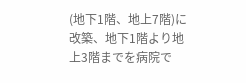(地下1階、地上7階)に改築、地下1階より地上3階までを病院で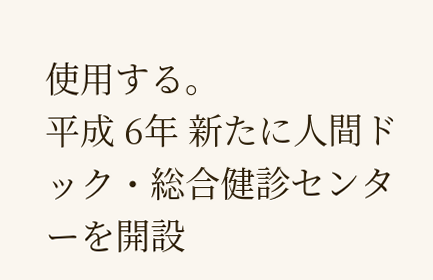使用する。
平成 6年 新たに人間ドック・総合健診センターを開設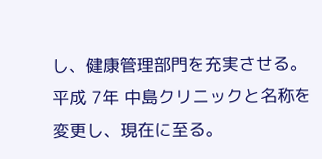し、健康管理部門を充実させる。
平成 7年 中島クリニックと名称を変更し、現在に至る。